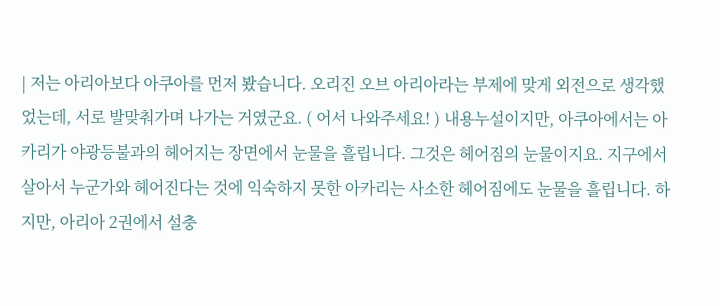| 저는 아리아보다 아쿠아를 먼저 봤습니다. 오리진 오브 아리아라는 부제에 맞게 외전으로 생각했었는데, 서로 발맞춰가며 나가는 거였군요. ( 어서 나와주세요! ) 내용누설이지만, 아쿠아에서는 아카리가 야광등불과의 헤어지는 장면에서 눈물을 흘립니다. 그것은 헤어짐의 눈물이지요. 지구에서 살아서 누군가와 헤어진다는 것에 익숙하지 못한 아카리는 사소한 헤어짐에도 눈물을 흘립니다. 하지만, 아리아 2권에서 설충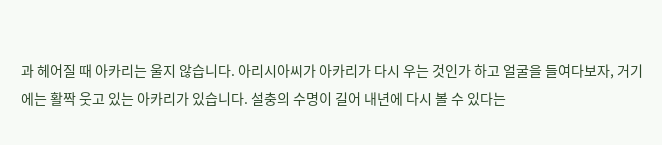과 헤어질 때 아카리는 울지 않습니다. 아리시아씨가 아카리가 다시 우는 것인가 하고 얼굴을 들여다보자, 거기에는 활짝 웃고 있는 아카리가 있습니다. 설충의 수명이 길어 내년에 다시 볼 수 있다는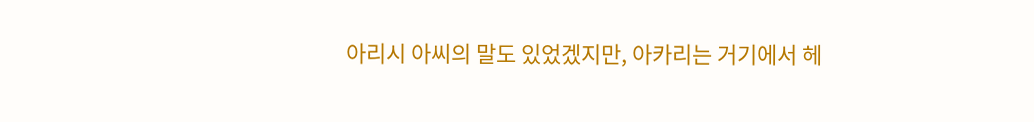아리시 아씨의 말도 있었겠지만, 아카리는 거기에서 헤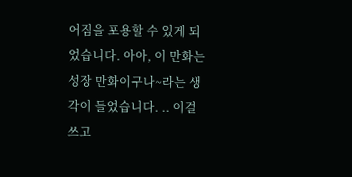어짐을 포용할 수 있게 되었습니다. 아아, 이 만화는 성장 만화이구나~라는 생각이 들었습니다. .. 이걸 쓰고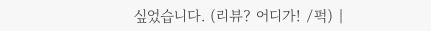싶었습니다. (리뷰? 어디가! /퍽) |